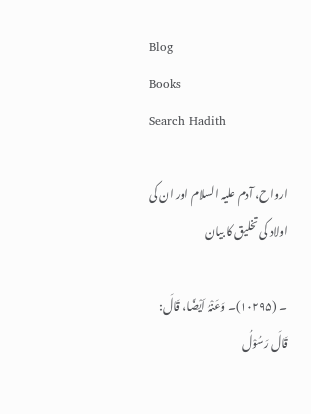Blog
Books
Search Hadith

ارواح، آدم علیہ السلام اور ان کی اولاد کی تخلیق کا بیان

۔ (۱۰۲۹۵)۔ وَعَنْہُ اَیْضًا، قَالَ: قَالَ رَسُوْلُ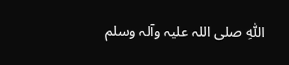اللّٰہِ ‌صلی ‌اللہ ‌علیہ ‌وآلہ ‌وسلم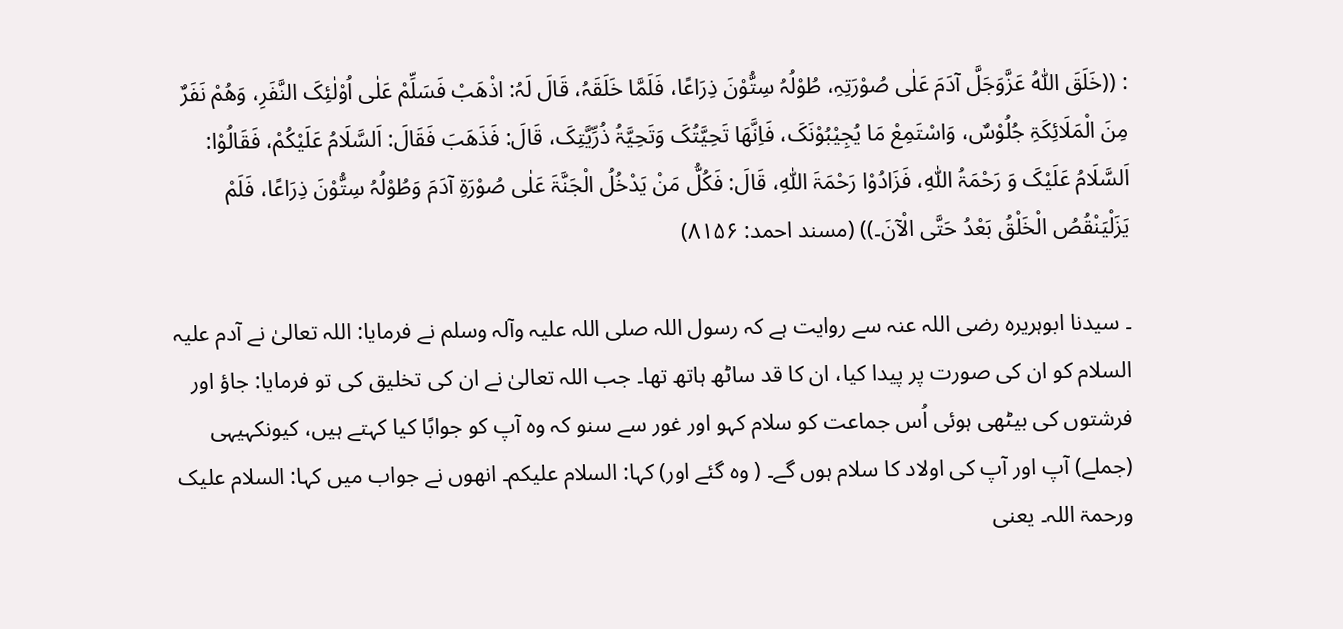: ((خَلَقَ اللّٰہُ عَزَّوَجَلَّ آدَمَ عَلٰی صُوْرَتِہِ، طُوْلُہُ سِتُّوْنَ ذِرَاعًا، فَلَمَّا خَلَقَہُ، قَالَ لَہُ: اذْھَبْ فَسَلِّمْ عَلٰی اُوْلٰئِکَ النَّفَرِ، وَھُمْ نَفَرٌ مِنَ الْمَلَائِکَۃِ جُلُوْسٌ، وَاسْتَمِعْ مَا یُجِیْبُوْنَکَ، فَاِنَّھَا تَحِیَّتُکَ وَتَحِیَّۃُ ذُرِّیَّتِکَ، قَالَ: فَذَھَبَ فَقَالَ: اَلسَّلَامُ عَلَیْکُمْ، فَقَالُوْا: اَلسَّلَامُ عَلَیْکَ وَ رَحْمَۃُ اللّٰہِ، فَزَادُوْا رَحْمَۃَ اللّٰہِ، قَالَ: فَکُلُّ مَنْ یَدْخُلُ الْجَنَّۃَ عَلٰی صُوْرَۃِ آدَمَ وَطُوْلُہُ سِتُّوْنَ ذِرَاعًا، فَلَمْ یَزَلْیَنْقُصُ الْخَلْقُ بَعْدُ حَتَّی الْآنَ۔)) (مسند احمد: ۸۱۵۶)

۔ سیدنا ابوہریرہ ‌رضی ‌اللہ ‌عنہ سے روایت ہے کہ رسول اللہ ‌صلی ‌اللہ ‌علیہ ‌وآلہ ‌وسلم نے فرمایا: اللہ تعالیٰ نے آدم علیہ السلام کو ان کی صورت پر پیدا کیا، ان کا قد ساٹھ ہاتھ تھا۔ جب اللہ تعالیٰ نے ان کی تخلیق کی تو فرمایا: جاؤ اور فرشتوں کی بیٹھی ہوئی اُس جماعت کو سلام کہو اور غور سے سنو کہ وہ آپ کو جوابًا کیا کہتے ہیں، کیونکہیہی (جملے) آپ اور آپ کی اولاد کا سلام ہوں گے۔ ( وہ گئے اور) کہا: السلام علیکم۔ انھوں نے جواب میں کہا: السلام علیک ورحمۃ اللہ۔ یعنی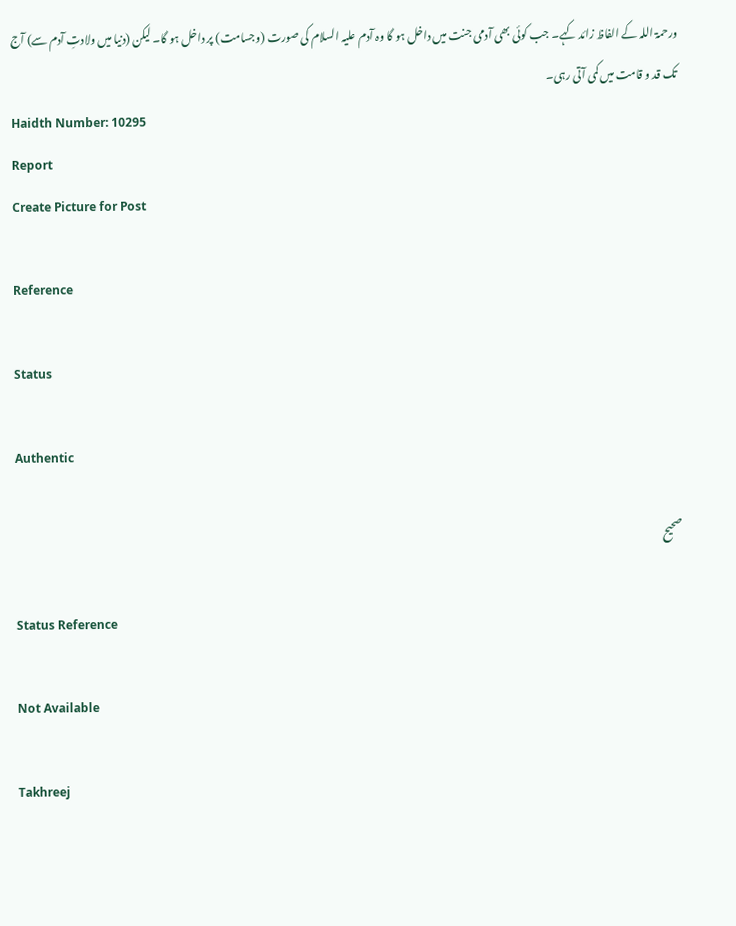ورحمۃ اللہ کے الفاظ زائد کہے۔ جب کوئی بھی آدمی جنت میں داخل ہو گا وہ آدم علیہ السلام کی صورت (وجسامت) پر داخل ہو گا۔ لیکن (دنیا میں ولادتِ آدم سے) آج تک قد و قامت میں کمی آتی رہی۔
Haidth Number: 10295
Report
Create Picture for Post

Reference

Status

Authentic

صحیح

Status Reference

Not Available

Takhreej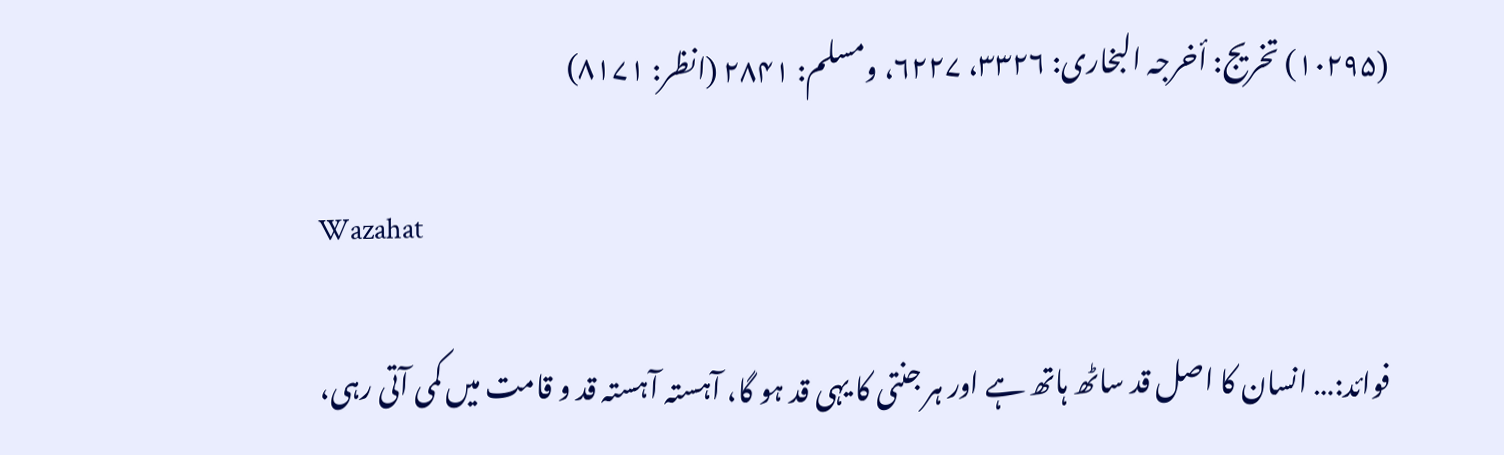(۱۰۲۹۵) تخریج: أخرجہ البخاری: ۳۳۲۶، ۶۲۲۷، ومسلم: ۲۸۴۱ (انظر: ۸۱۷۱)

Wazahat

فوائد:… انسان کا اصل قد ساٹھ ہاتھ ہے اور ہر جنتی کا یہی قد ہو گا، آہستہ آہستہ قد و قامت میں کمی آتی رہی،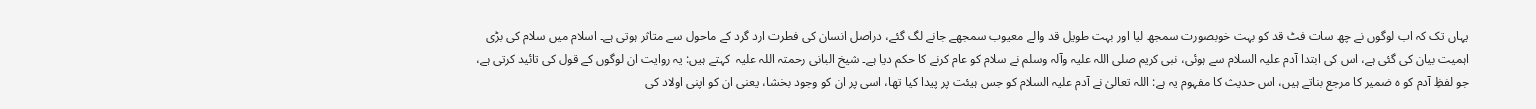یہاں تک کہ اب لوگوں نے چھ سات فٹ قد کو بہت خوبصورت سمجھ لیا اور بہت طویل قد والے معیوب سمجھے جانے لگ گئے، دراصل انسان کی فطرت ارد گرد کے ماحول سے متاثر ہوتی ہے۔ اسلام میں سلام کی بڑی اہمیت بیان کی گئی ہے، اس کی ابتدا آدم علیہ السلام سے ہوئی، نبی کریم ‌صلی ‌اللہ ‌علیہ ‌وآلہ ‌وسلم نے سلام کو عام کرنے کا حکم دیا ہے۔ شیخ البانی ‌رحمتہ ‌اللہ ‌علیہ ‌ کہتے ہیں: یہ روایت ان لوگوں کے قول کی تائید کرتی ہے، جو لفظِ آدم کو ہ ضمیر کا مرجع بناتے ہیں، اس حدیث کا مفہوم یہ ہے: اللہ تعالیٰ نے آدم علیہ السلام کو جس ہیئت پر پیدا کیا تھا، اسی پر ان کو وجود بخشا، یعنی ان کو اپنی اولاد کی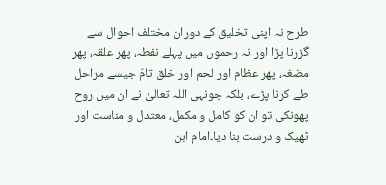طرح نہ اپنی تخلیق کے دوران مختلف احوال سے گزرنا پڑا اور نہ رحموں میں پہلے نفطہ، پھر علقہ، پھر مضغہ، پھر عظام اور لحم اور خلق تامّ جیسے مراحل طے کرنا پڑے، بلکہ جونہی اللہ تعالیٰ نے ان میں روح پھونکی تو ان کو کامل و مکمل، معتدل و مناست اور ٹھیک و درست بنا دیا۔امام ابن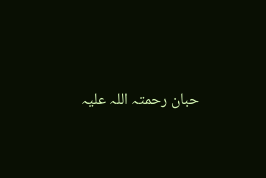حبان ‌رحمتہ ‌اللہ ‌علیہ ‌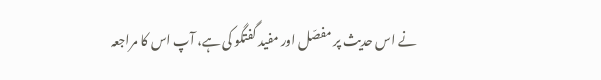نے اس حدیث پر مفصّل اور مفید گفتگو کی ہے، آپ اس کا مراجعہ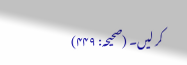کر لیں۔ (صحیحہ: ۴۴۹)